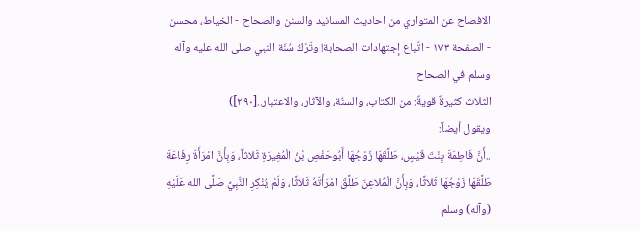الافصاح عن المتواري من احاديث المسانيد والسنن والصحاح - الخياط، محسن - الصفحة ١٧٣ - اتّباع إجتهادات الصحابة! وتَرْكُ سُنّة النبي صلى الله عليه وآله وسلم في الصحاح
الثلاث كثيرةٌ قويةٌ: من الكتاب، والسنّة، والآثار، والاعتبار..[٢٩٠])
ويقول أيضاً:
..أَنَّ فَاطِمَةَ بِنْتَ قَيْسٍ، طَلَّقَهَا زَوْجُهَا أَبُوحَفْصِ بْنُ الْمُغِيرَةِ ثَلاثاً، وَبِأَنَّ امْرَأَةَ رِفَاعَةَ طَلَّقَهَا زَوْجُهَا ثَلاثًا، وَبِأَنَّ الْمُلاعِنَ طَلَّقَ امْرَأَتَهُ ثَلاثًا، وَلَمْ يُنْكِرِ النَّبِيُّ صَلَّى الله عَلَيْهِ (وآله) وسلم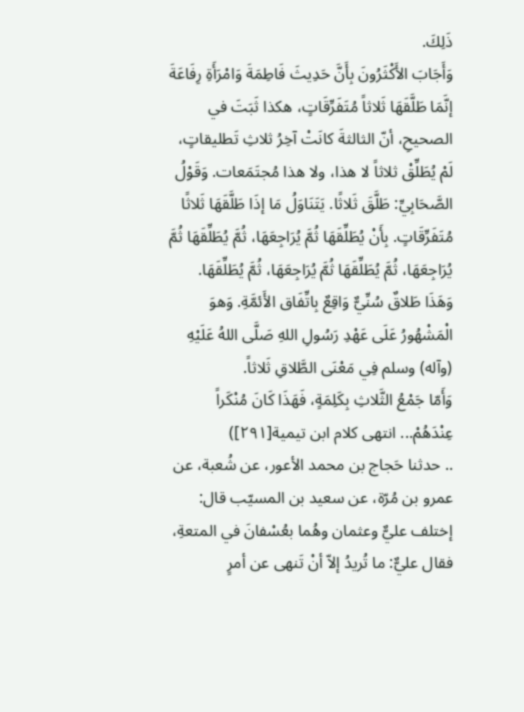ذَلِكَ.
وَأَجَابَ الأَكْثَرُونَ بِأَنَّ حَدِيثَ فَاطِمَةَ وَامْرَأَةِ رِفَاعَةَ إنَّمَا طَلَّقَهَا ثَلاثاً مُتَفَرِّقَاتٍ، هكذا ثَبَتَ في الصحيحِ، أنّ الثالثةَ كانَتْ آخِرُ ثلاثِ تَطليقاتٍ، لَمْ يُطَلِّقْ ثلاثاً لا هذا، ولا هذا مُجتَمَعات. وَقَوْلُ الصَّحَابِيِّ: طَلَّقَ ثَلاثًا. يَتَنَاوَلُ مَا إذَا طَلَّقَهَا ثَلاثًا مُتَفَرِّقَاتٍ. بِأَنْ يُطَلِّقَهَا ثُمَّ يُرَاجِعَهَا، ثُمَّ يُطَلِّقَهَا ثُمَّ يُرَاجِعَهَا، ثُمَّ يُطَلِّقَهَا ثُمَّ يُرَاجِعَهَا، ثُمَّ يُطَلِّقَهَا. وَهَذَا طَلاقٌ سُنِّيٌّ وَاقِعٌ بِاتِّفَاق الأَئمَّةِ. وَهوَ الْمَشْهُورُ عَلَى عَهْدِ رَسُولِ اللهِ صَلَّى اللهُ عَلَيْهِ (وآله) وسلم فِي مَعْنَى الطَّلاقِ ثَلاثاً.
وَأَمّا جَمْعُ الثَّلاثِ بِكَلِمَةٍ، فَهَذَا كَانَ مُنْكَراً عِنْدَهُمْ... انتهى كلام ابن تيمية[٢٩١])
.. حدثنا حَجاج بن محمد الأعور، عن شُعبة، عن عمرو بن مُرّة، عن سعيد بن المسيّب قال: إختلف عليٌّ وعثمان وهُما بعُسْفانَ في المتعةِ، فقال عليٌّ: ما تُريدُ إلاّ أنْ تَنهى عن أمرٍ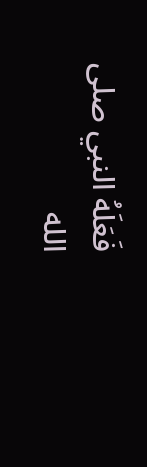فَعَلَهُ النبي صلى الله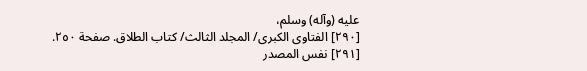عليه (وآله) وسلم،
[٢٩٠] الفتاوى الكبرى/ المجلد الثالث/ كتاب الطلاق. صفحة ٢٥٠.
[٢٩١] نفس المصدر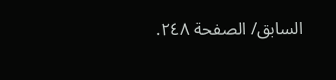السابق/ الصفحة ٢٤٨.